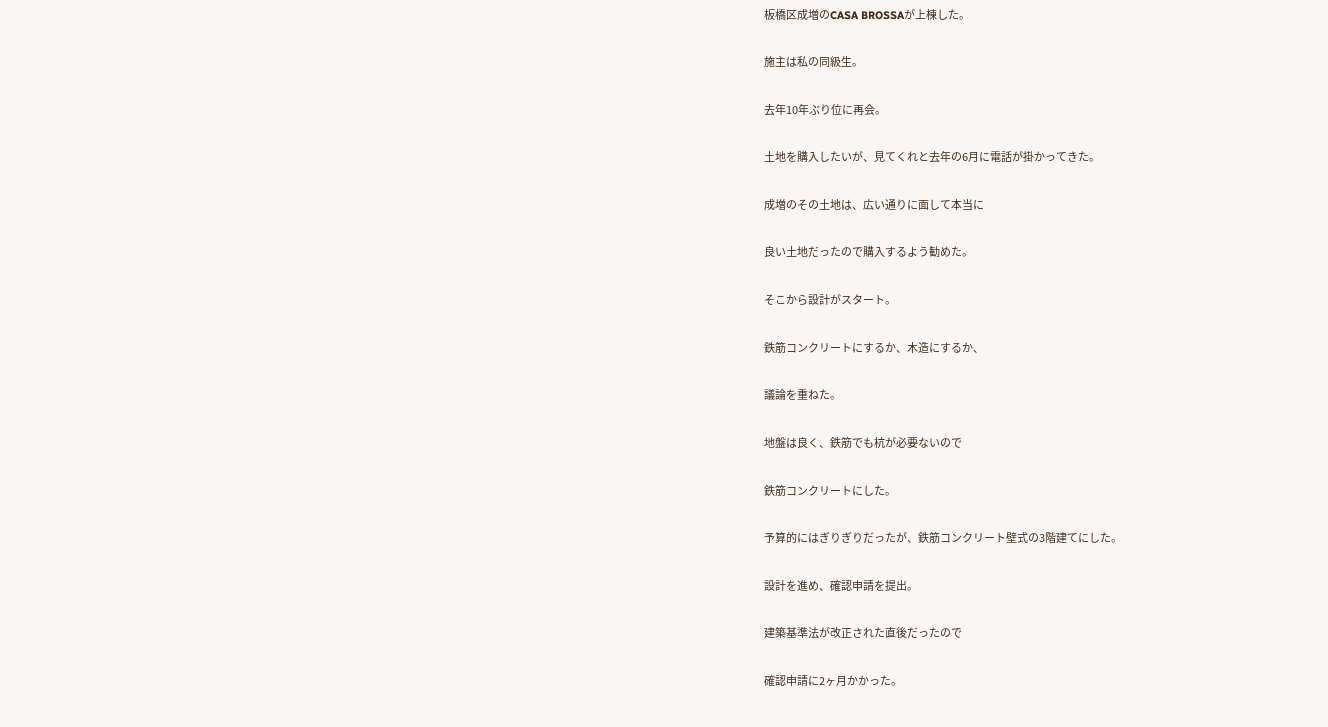板橋区成増のCASA BROSSAが上棟した。

施主は私の同級生。

去年10年ぶり位に再会。

土地を購入したいが、見てくれと去年の6月に電話が掛かってきた。

成増のその土地は、広い通りに面して本当に

良い土地だったので購入するよう勧めた。

そこから設計がスタート。

鉄筋コンクリートにするか、木造にするか、

議論を重ねた。

地盤は良く、鉄筋でも杭が必要ないので

鉄筋コンクリートにした。

予算的にはぎりぎりだったが、鉄筋コンクリート壁式の3階建てにした。

設計を進め、確認申請を提出。

建築基準法が改正された直後だったので

確認申請に2ヶ月かかった。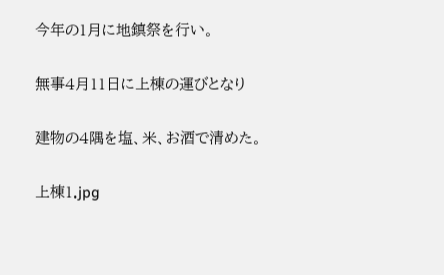今年の1月に地鎮祭を行い。

無事4月11日に上棟の運びとなり

建物の4隅を塩、米、お酒で清めた。

上棟1.jpg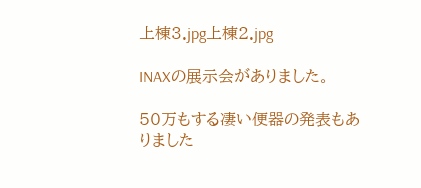上棟3.jpg上棟2.jpg

INAXの展示会がありました。

50万もする凄い便器の発表もありました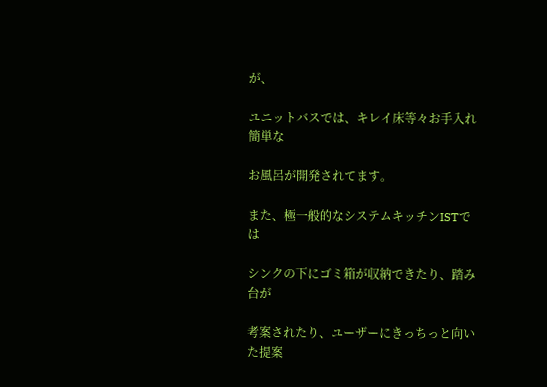が、

ユニットバスでは、キレイ床等々お手入れ簡単な

お風呂が開発されてます。

また、極一般的なシステムキッチンISTでは

シンクの下にゴミ箱が収納できたり、踏み台が

考案されたり、ユーザーにきっちっと向いた提案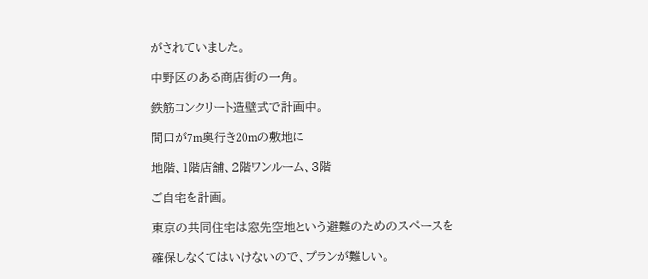がされていました。

中野区のある商店街の一角。

鉄筋コンクリート造壁式で計画中。

間口が7m奥行き20mの敷地に

地階、1階店舗、2階ワンルーム、3階

ご自宅を計画。

東京の共同住宅は窓先空地という避難のためのスペースを

確保しなくてはいけないので、プランが難しい。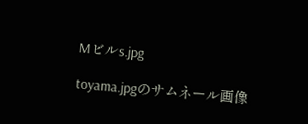Mビルs.jpg

toyama.jpgのサムネール画像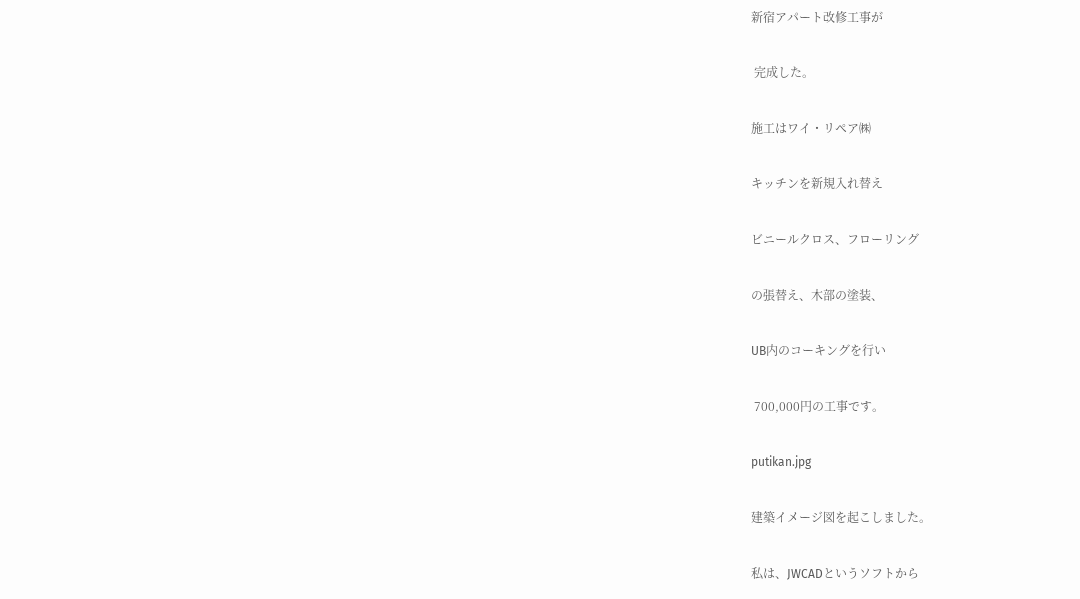新宿アパート改修工事が

 完成した。

施工はワイ・リペア㈱

キッチンを新規入れ替え

ビニールクロス、フローリング

の張替え、木部の塗装、

UB内のコーキングを行い

 700,000円の工事です。

putikan.jpg

建築イメージ図を起こしました。

私は、JWCADというソフトから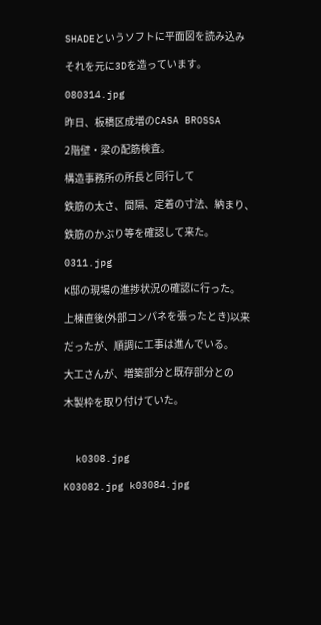SHADEというソフトに平面図を読み込み

それを元に3Dを造っています。

080314.jpg

昨日、板橋区成増のCASA BROSSA

2階壁・梁の配筋検査。

構造事務所の所長と同行して

鉄筋の太さ、間隔、定着の寸法、納まり、

鉄筋のかぶり等を確認して来た。

0311.jpg

K邸の現場の進捗状況の確認に行った。

上棟直後(外部コンパネを張ったとき)以来

だったが、順調に工事は進んでいる。

大工さんが、増築部分と既存部分との

木製枠を取り付けていた。



  k0308.jpg

K03082.jpg k03084.jpg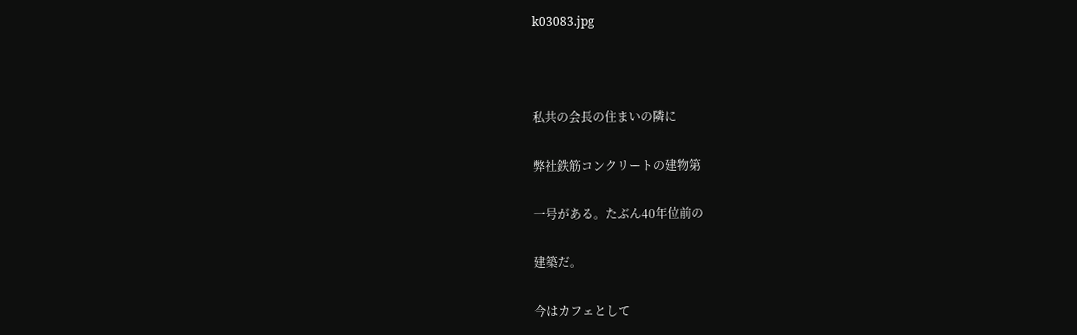k03083.jpg



私共の会長の住まいの隣に

弊社鉄筋コンクリートの建物第

一号がある。たぶん40年位前の

建築だ。

今はカフェとして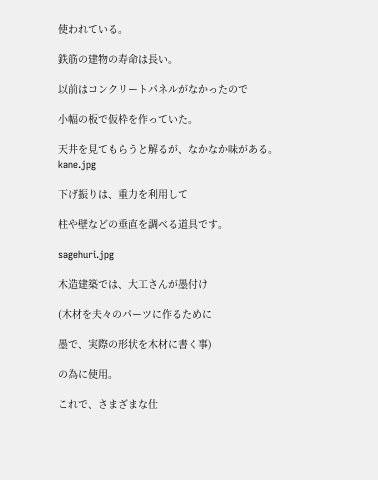使われている。

鉄筋の建物の寿命は長い。

以前はコンクリートパネルがなかったので

小幅の板で仮枠を作っていた。

天井を見てもらうと解るが、なかなか味がある。 kane.jpg

下げ振りは、重力を利用して

柱や壁などの垂直を調べる道具です。

sagehuri.jpg

木造建築では、大工さんが墨付け

(木材を夫々のパーツに作るために

墨で、実際の形状を木材に書く事)

の為に使用。

これで、さまざまな仕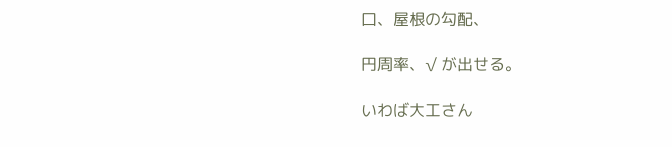口、屋根の勾配、

円周率、√ が出せる。

いわば大工さん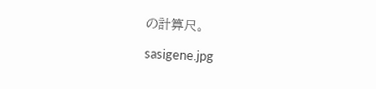の計算尺。

sasigene.jpg